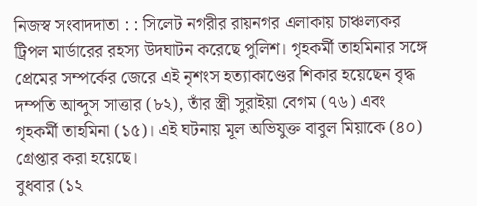নিজস্ব সংবাদদাতা : : সিলেট নগরীর রায়নগর এলাকায় চাঞ্চল্যকর ট্রিপল মার্ডারের রহস্য উদঘাটন করেছে পুলিশ। গৃহকর্মী তাহমিনার সঙ্গে প্রেমের সম্পর্কের জেরে এই নৃশংস হত্যাকাণ্ডের শিকার হয়েছেন বৃদ্ধ দম্পতি আব্দুস সাত্তার (৮২), তাঁর স্ত্রী সুরাইয়া বেগম (৭৬) এবং গৃহকর্মী তাহমিনা (১৫)। এই ঘটনায় মূল অভিযুক্ত বাবুল মিয়াকে (৪০) গ্রেপ্তার করা হয়েছে।
বুধবার (১২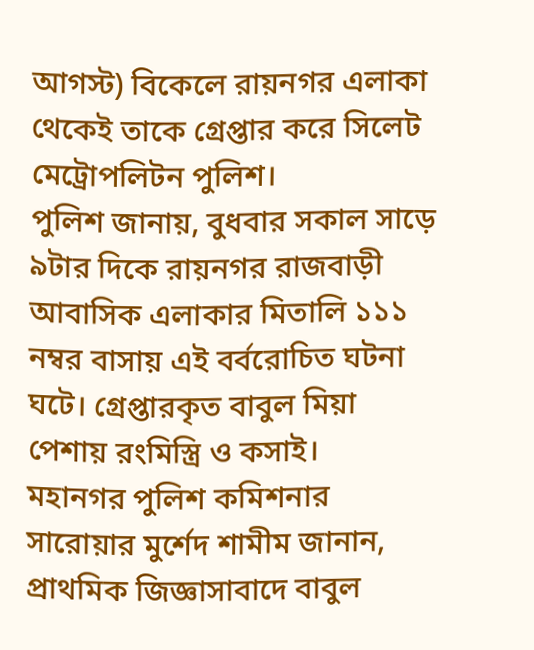আগস্ট) বিকেলে রায়নগর এলাকা থেকেই তাকে গ্রেপ্তার করে সিলেট মেট্রোপলিটন পুলিশ।
পুলিশ জানায়, বুধবার সকাল সাড়ে ৯টার দিকে রায়নগর রাজবাড়ী আবাসিক এলাকার মিতালি ১১১ নম্বর বাসায় এই বর্বরোচিত ঘটনা ঘটে। গ্রেপ্তারকৃত বাবুল মিয়া পেশায় রংমিস্ত্রি ও কসাই।
মহানগর পুলিশ কমিশনার সারোয়ার মুর্শেদ শামীম জানান, প্রাথমিক জিজ্ঞাসাবাদে বাবুল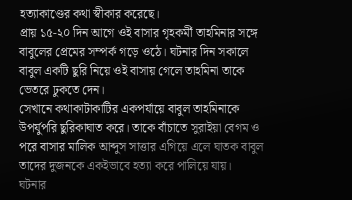হত্যাকাণ্ডের কথা স্বীকার করেছে।
প্রায় ১৫-২০ দিন আগে ওই বাসার গৃহকর্মী তাহমিনার সঙ্গে বাবুলের প্রেমের সম্পর্ক গড়ে ওঠে। ঘটনার দিন সকালে বাবুল একটি ছুরি নিয়ে ওই বাসায় গেলে তাহমিনা তাকে ভেতরে ঢুকতে দেন।
সেখানে কথাকাটাকাটির একপর্যায়ে বাবুল তাহমিনাকে উপর্যুপরি ছুরিকাঘাত করে। তাকে বাঁচাতে সুরাইয়া বেগম ও পরে বাসার মালিক আব্দুস সাত্তার এগিয়ে এলে ঘাতক বাবুল তাদের দুজনকে একইভাবে হত্যা করে পালিয়ে যায়।
ঘটনার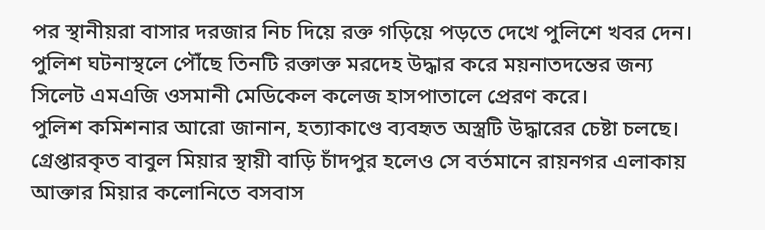পর স্থানীয়রা বাসার দরজার নিচ দিয়ে রক্ত গড়িয়ে পড়তে দেখে পুলিশে খবর দেন। পুলিশ ঘটনাস্থলে পৌঁছে তিনটি রক্তাক্ত মরদেহ উদ্ধার করে ময়নাতদন্তের জন্য সিলেট এমএজি ওসমানী মেডিকেল কলেজ হাসপাতালে প্রেরণ করে।
পুলিশ কমিশনার আরো জানান, হত্যাকাণ্ডে ব্যবহৃত অস্ত্রটি উদ্ধারের চেষ্টা চলছে।
গ্রেপ্তারকৃত বাবুল মিয়ার স্থায়ী বাড়ি চাঁদপুর হলেও সে বর্তমানে রায়নগর এলাকায় আক্তার মিয়ার কলোনিতে বসবাস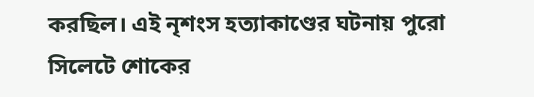করছিল। এই নৃশংস হত্যাকাণ্ডের ঘটনায় পুরো সিলেটে শোকের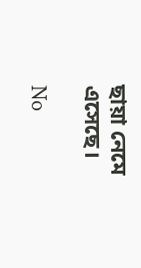ছায়া নেমে এসেছে।

No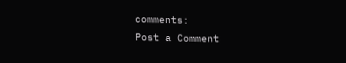comments:
Post a Comment